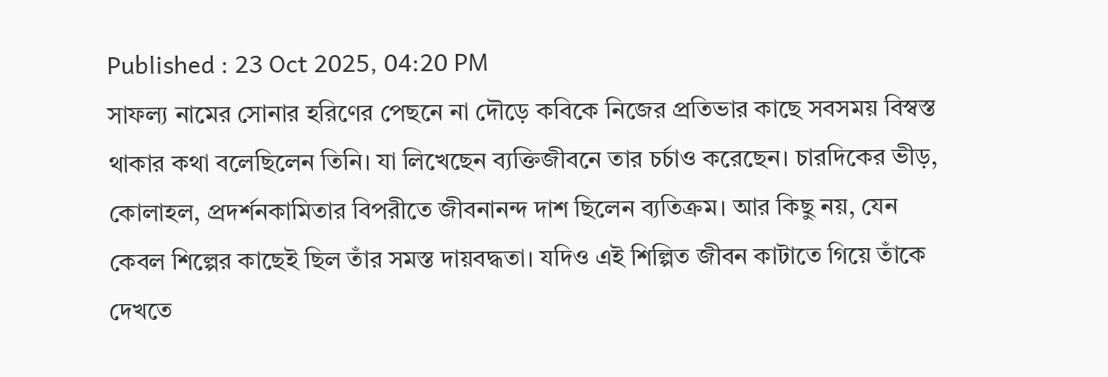Published : 23 Oct 2025, 04:20 PM
সাফল্য নামের সোনার হরিণের পেছনে না দৌড়ে কবিকে নিজের প্রতিভার কাছে সবসময় বিস্বস্ত থাকার কথা বলেছিলেন তিনি। যা লিখেছেন ব্যক্তিজীবনে তার চর্চাও করেছেন। চারদিকের ভীড়, কোলাহল, প্রদর্শনকামিতার বিপরীতে জীবনানন্দ দাশ ছিলেন ব্যতিক্রম। আর কিছু নয়, যেন কেবল শিল্পের কাছেই ছিল তাঁর সমস্ত দায়বদ্ধতা। যদিও এই শিল্পিত জীবন কাটাতে গিয়ে তাঁকে দেখতে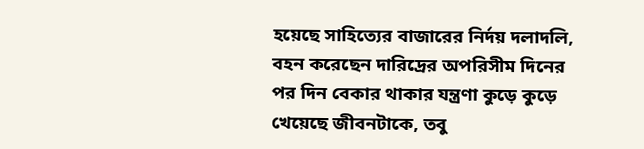হয়েছে সাহিত্যের বাজারের নির্দয় দলাদলি, বহন করেছেন দারিদ্রের অপরিসীম দিনের পর দিন বেকার থাকার যন্ত্রণা কুড়ে কুড়ে খেয়েছে জীবনটাকে, তবু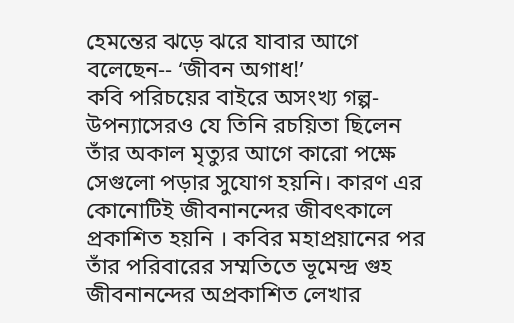হেমন্তের ঝড়ে ঝরে যাবার আগে বলেছেন-- ‘জীবন অগাধ!’
কবি পরিচয়ের বাইরে অসংখ্য গল্প-উপন্যাসেরও যে তিনি রচয়িতা ছিলেন তাঁর অকাল মৃত্যুর আগে কারো পক্ষে সেগুলো পড়ার সুযোগ হয়নি। কারণ এর কোনোটিই জীবনানন্দের জীবৎকালে প্রকাশিত হয়নি । কবির মহাপ্রয়ানের পর তাঁর পরিবারের সম্মতিতে ভূমেন্দ্র গুহ জীবনানন্দের অপ্রকাশিত লেখার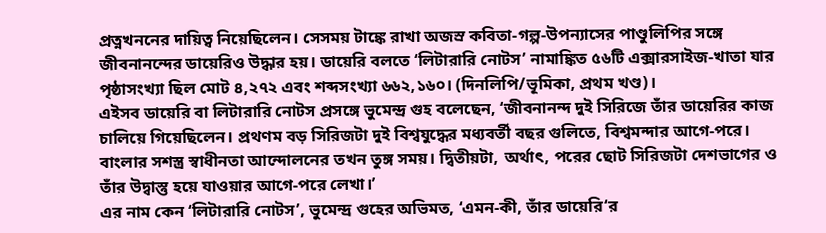প্রত্নখননের দায়িত্ব নিয়েছিলেন। সেসময় টাঙ্কে রাখা অজস্র কবিতা-গল্প-উপন্যাসের পাণ্ডুলিপির সঙ্গে জীবনানন্দের ডায়েরিও উদ্ধার হয়। ডায়েরি বলতে ‘লিটারারি নোটস’ নামাঙ্কিত ৫৬টি এক্সারসাইজ-খাতা যার পৃষ্ঠাসংখ্যা ছিল মোট ৪,২৭২ এবং শব্দসংখ্যা ৬৬২,১৬০। (দিনলিপি/ভূমিকা, প্রথম খণ্ড)।
এইসব ডায়েরি বা লিটারারি নোটস প্রসঙ্গে ভুমেন্দ্র গুহ বলেছেন, ‘জীবনানন্দ দুই সিরিজে তাঁর ডায়েরির কাজ চালিয়ে গিয়েছিলেন। প্রথণম বড় সিরিজটা দুই বিশ্বযুদ্ধের মধ্যবর্তী বছর গুলিতে, বিশ্বমন্দার আগে-পরে। বাংলার সশস্ত্র স্বাধীনতা আন্দোলনের তখন তুঙ্গ সময়। দ্বিতীয়টা, অর্থাৎ, পরের ছোট সিরিজটা দেশভাগের ও তাঁর উদ্বাস্তু হয়ে যাওয়ার আগে-পরে লেখা।’
এর নাম কেন ‘লিটারারি নোটস’, ভুমেন্দ্র গুহের অভিমত, ‘এমন-কী, তাঁর ডায়েরি‘র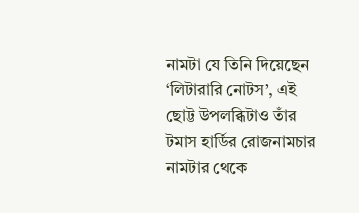নামটা যে তিনি দিয়েছেন ‘লিটারারি নোটস’, এই ছোট্ট উপলব্ধিটাও তাঁর টমাস হার্ডির রোজনামচার নামটার থেকে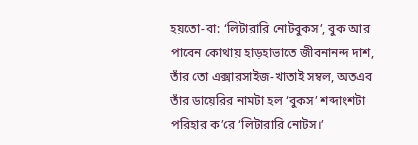হয়তো-বা: ‘লিটারারি নোটবুকস’, বুক আর পাবেন কোথায় হাড়হাভাতে জীবনানন্দ দাশ, তাঁর তো এক্সারসাইজ-খাতাই সম্বল, অতএব তাঁর ডায়েরির নামটা হল ‘বুকস’ শব্দাংশটা পরিহার ক’রে ‘লিটারারি নোটস।’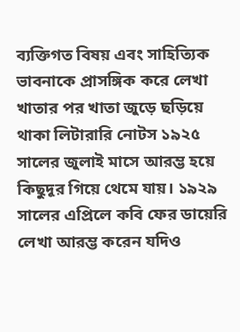ব্যক্তিগত বিষয় এবং সাহিত্যিক ভাবনাকে প্রাসঙ্গিক করে লেখা খাতার পর খাতা জুড়ে ছড়িয়ে থাকা লিটারারি নোটস ১৯২৫ সালের জুলাই মাসে আরম্ভ হয়ে কিছুদূর গিয়ে থেমে যায়। ১৯২৯ সালের এপ্রিলে কবি ফের ডায়েরি লেখা আরম্ভ করেন যদিও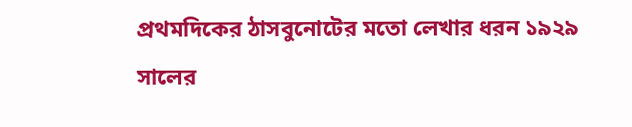প্রথমদিকের ঠাসবুনোটের মতো লেখার ধরন ১৯২৯ সালের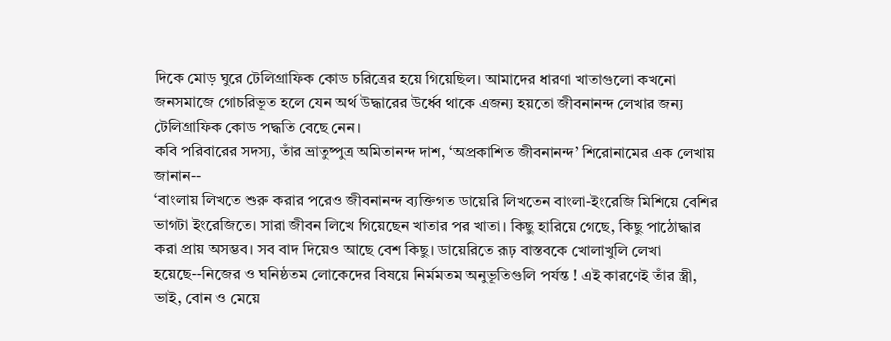দিকে মোড় ঘুরে টেলিগ্রাফিক কোড চরিত্রের হয়ে গিয়েছিল। আমাদের ধারণা খাতাগুলো কখনো জনসমাজে গোচরিভূত হলে যেন অর্থ উদ্ধারের উর্ধ্বে থাকে এজন্য হয়তো জীবনানন্দ লেখার জন্য টেলিগ্রাফিক কোড পদ্ধতি বেছে নেন।
কবি পরিবারের সদস্য, তাঁর ভ্রাতুষ্পুত্র অমিতানন্দ দাশ, ‘অপ্রকাশিত জীবনানন্দ’ শিরোনামের এক লেখায় জানান--
‘বাংলায় লিখতে শুরু করার পরেও জীবনানন্দ ব্যক্তিগত ডায়েরি লিখতেন বাংলা-ইংরেজি মিশিয়ে বেশির ভাগটা ইংরেজিতে। সারা জীবন লিখে গিয়েছেন খাতার পর খাতা। কিছু হারিয়ে গেছে, কিছু পাঠোদ্ধার করা প্রায় অসম্ভব। সব বাদ দিয়েও আছে বেশ কিছু। ডায়েরিতে রূঢ় বাস্তবকে খোলাখুলি লেখা হয়েছে--নিজের ও ঘনিষ্ঠতম লোকেদের বিষয়ে নির্মমতম অনুভূতিগুলি পর্যন্ত ! এই কারণেই তাঁর স্ত্রী, ভাই, বোন ও মেয়ে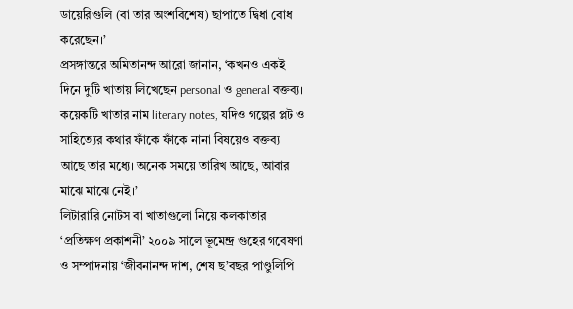ডায়েরিগুলি (বা তার অংশবিশেষ) ছাপাতে দ্বিধা বোধ করেছেন।’
প্রসঙ্গান্তরে অমিতানন্দ আরো জানান, ‘কখনও একই দিনে দুটি খাতায় লিখেছেন personal ও general বক্তব্য। কয়েকটি খাতার নাম literary notes, যদিও গল্পের প্লট ও সাহিত্যের কথার ফাঁকে ফাঁকে নানা বিষয়েও বক্তব্য আছে তার মধ্যে। অনেক সময়ে তারিখ আছে, আবার মাঝে মাঝে নেই।’
লিটারারি নোটস বা খাতাগুলো নিয়ে কলকাতার ‘প্রতিক্ষণ প্রকাশনী’ ২০০৯ সালে ভূমেন্দ্র গুহের গবেষণা ও সম্পাদনায় ‘জীবনানন্দ দাশ, শেষ ছ’বছর পাণ্ডুলিপি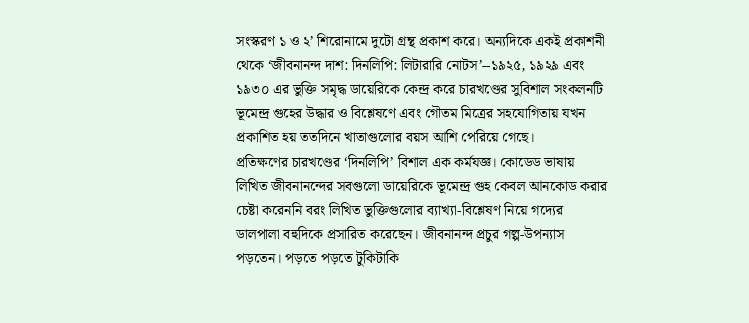সংস্করণ ১ ও ২’ শিরোনামে দুটো গ্রন্থ প্রকাশ করে। অন্যদিকে একই প্রকাশনী থেকে ‘জীবনানন্দ দাশ: দিনলিপি: লিটারারি নোটস’--১৯২৫, ১৯২৯ এবং ১৯৩০ এর ভুক্তি সমৃদ্ধ ডায়েরিকে কেন্দ্র করে চারখণ্ডের সুবিশাল সংকলনটি ভূমেন্দ্র গুহের উদ্ধার ও বিশ্লেষণে এবং গৌতম মিত্রের সহযোগিতায় যখন প্রকাশিত হয় ততদিনে খাতাগুলোর বয়স আশি পেরিয়ে গেছে।
প্রতিক্ষণের চারখণ্ডের ‘দিনলিপি’ বিশাল এক কর্মযজ্ঞ। কোডেড ভাষায় লিখিত জীবনানন্দের সবগুলো ডায়েরিকে ভূমেন্দ্র গুহ কেবল আনকোড করার চেষ্টা করেননি বরং লিখিত ভুক্তিগুলোর ব্যাখ্যা-বিশ্লেষণ নিয়ে গদ্যের ডালপালা বহুদিকে প্রসারিত করেছেন। জীবনানন্দ প্রচুর গল্প-উপন্যাস পড়তেন। পড়তে পড়তে টুকিটাকি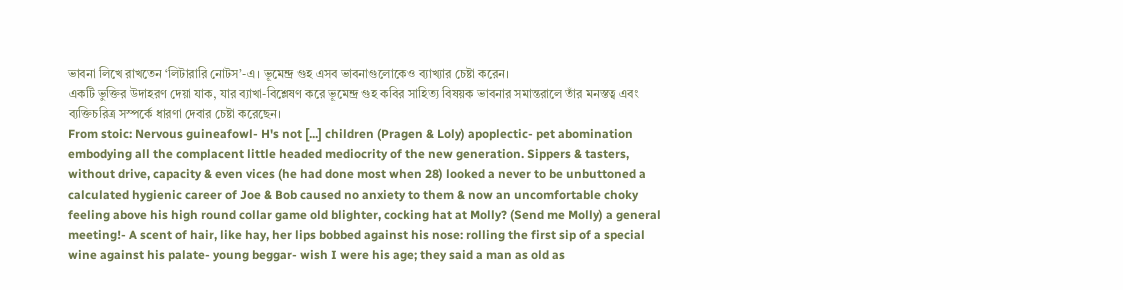ভাবনা লিখে রাখতেন ‘লিটারারি নোটস’-এ। ভূমেন্দ্র গুহ এসব ভাবনাগুলোকেও ব্যাখ্যার চেষ্টা করেন।
একটি ভুক্তির উদাহরণ দেয়া যাক, যার ব্যাখা-বিশ্লেষণ করে ভূমেন্দ্র গুহ কবির সাহিত্য বিষয়ক ভাবনার সমান্তরালে তাঁর মনস্তত্ব এবং ব্যক্তিচরিত্র সস্পর্কে ধারণা দেবার চেষ্টা করেছেন।
From stoic: Nervous guineafowl- H's not [...] children (Pragen & Loly) apoplectic- pet abomination embodying all the complacent little headed mediocrity of the new generation. Sippers & tasters, without drive, capacity & even vices (he had done most when 28) looked a never to be unbuttoned a calculated hygienic career of Joe & Bob caused no anxiety to them & now an uncomfortable choky feeling above his high round collar game old blighter, cocking hat at Molly? (Send me Molly) a general meeting!- A scent of hair, like hay, her lips bobbed against his nose: rolling the first sip of a special wine against his palate- young beggar- wish I were his age; they said a man as old as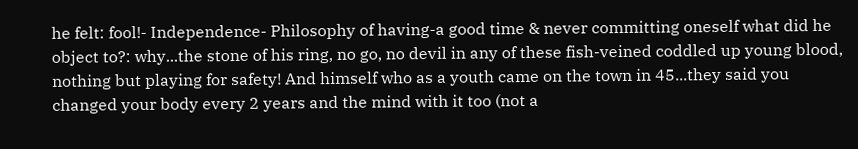he felt: fool!- Independence- Philosophy of having-a good time & never committing oneself what did he object to?: why...the stone of his ring, no go, no devil in any of these fish-veined coddled up young blood, nothing but playing for safety! And himself who as a youth came on the town in 45...they said you changed your body every 2 years and the mind with it too (not a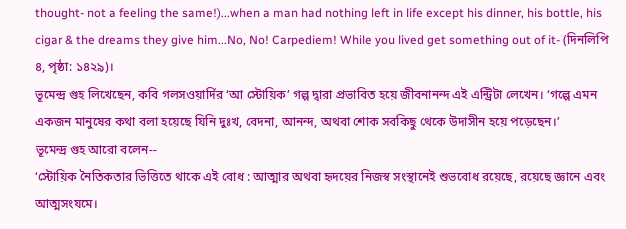thought- not a feeling the same!)...when a man had nothing left in life except his dinner, his bottle, his cigar & the dreams they give him...No, No! Carpediem! While you lived get something out of it- (দিনলিপি ৪, পৃষ্ঠা: ১৪২৯)।
ভূমেন্দ্র গুহ লিখেছেন, কবি গলসওয়ার্দির ‘আ স্টোয়িক’ গল্প দ্বারা প্রভাবিত হয়ে জীবনানন্দ এই এন্ট্রিটা লেখেন। ‘গল্পে এমন একজন মানুষের কথা বলা হয়েছে যিনি দুঃখ, বেদনা, আনন্দ, অথবা শোক সবকিছু থেকে উদাসীন হয়ে পড়েছেন।’
ভূমেন্দ্র গুহ আরো বলেন--
‘স্টোয়িক নৈতিকতার ভিত্তিতে থাকে এই বোধ : আত্মার অথবা হৃদয়ের নিজস্ব সংস্থানেই শুভবোধ রয়েছে, রয়েছে জ্ঞানে এবং আত্মসংযমে।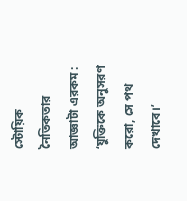স্টোয়িক নৈতিকতার আজ্ঞাটা এরকম : ‘যুক্তিকে অনুসরণ করো, সে পথ দেখাবে।’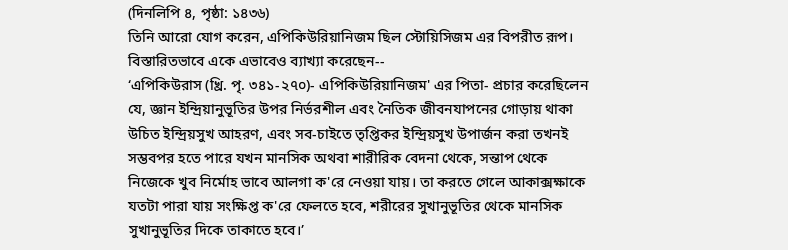(দিনলিপি ৪, পৃষ্ঠা: ১৪৩৬)
তিনি আরো যোগ করেন, এপিকিউরিয়ানিজম ছিল স্টোয়িসিজম এর বিপরীত রূপ। বিস্তারিতভাবে একে এভাবেও ব্যাখ্যা করেছেন--
‘এপিকিউরাস (খ্রি. পৃ. ৩৪১-২৭০)- এপিকিউরিয়ানিজম' এর পিতা- প্রচার করেছিলেন যে, জ্ঞান ইন্দ্রিয়ানুভূতির উপর নির্ভরশীল এবং নৈতিক জীবনযাপনের গোড়ায় থাকা উচিত ইন্দ্রিয়সুখ আহরণ, এবং সব-চাইতে তৃপ্তিকর ইন্দ্রিয়সুখ উপার্জন করা তখনই সম্ভবপর হতে পারে যখন মানসিক অথবা শারীরিক বেদনা থেকে, সন্তাপ থেকে নিজেকে খুব নির্মোহ ভাবে আলগা ক'রে নেওয়া যায়। তা করতে গেলে আকাক্সক্ষাকে যতটা পারা যায় সংক্ষিপ্ত ক'রে ফেলতে হবে, শরীরের সুখানুভূতির থেকে মানসিক সুখানুভূতির দিকে তাকাতে হবে।’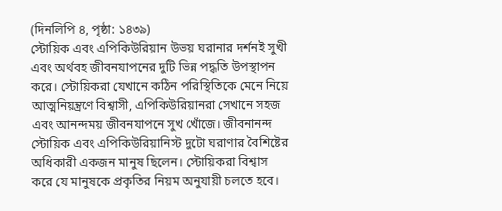(দিনলিপি ৪, পৃষ্ঠা: ১৪৩৯)
স্টোয়িক এবং এপিকিউরিয়ান উভয় ঘরানার দর্শনই সুখী এবং অর্থবহ জীবনযাপনের দুটি ভিন্ন পদ্ধতি উপস্থাপন করে। স্টোয়িকরা যেখানে কঠিন পরিস্থিতিকে মেনে নিয়ে আত্মনিয়ন্ত্রণে বিশ্বাসী, এপিকিউরিয়ানরা সেখানে সহজ এবং আনন্দময় জীবনযাপনে সুখ খোঁজে। জীবনানন্দ স্টোয়িক এবং এপিকিউরিয়ানিস্ট দুটো ঘরাণার বৈশিষ্টের অধিকারী একজন মানুষ ছিলেন। স্টোয়িকরা বিশ্বাস করে যে মানুষকে প্রকৃতির নিয়ম অনুযায়ী চলতে হবে।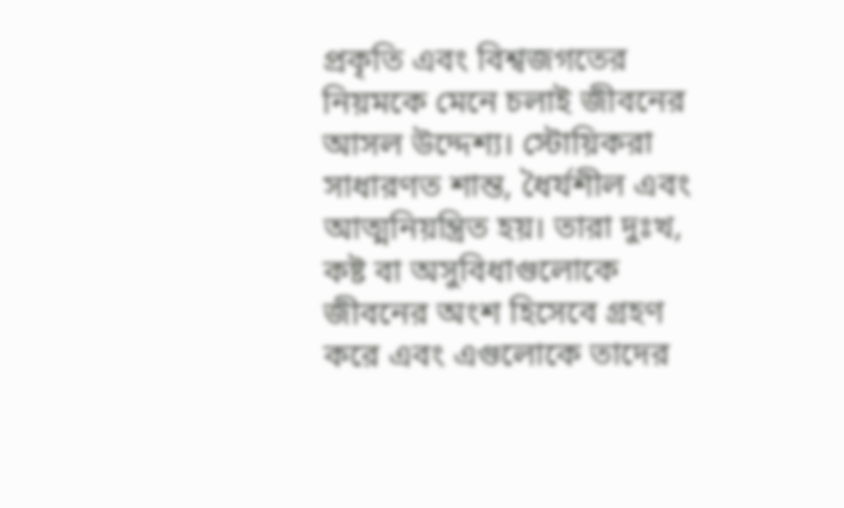প্রকৃতি এবং বিশ্বজগতের নিয়মকে মেনে চলাই জীবনের আসল উদ্দেশ্য। স্টোয়িকরা সাধারণত শান্ত, ধৈর্যশীল এবং আত্মনিয়ন্ত্রিত হয়। তারা দুঃখ, কষ্ট বা অসুবিধাগুলোকে জীবনের অংশ হিসেবে গ্রহণ করে এবং এগুলোকে তাদের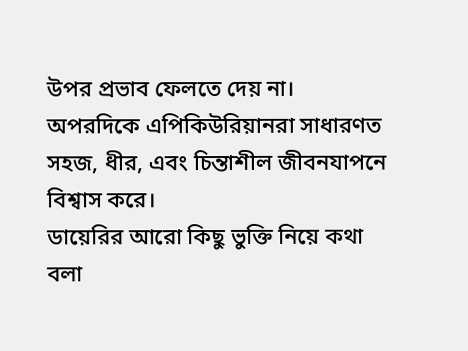উপর প্রভাব ফেলতে দেয় না। অপরদিকে এপিকিউরিয়ানরা সাধারণত সহজ, ধীর, এবং চিন্তাশীল জীবনযাপনে বিশ্বাস করে।
ডায়েরির আরো কিছু ভুক্তি নিয়ে কথা বলা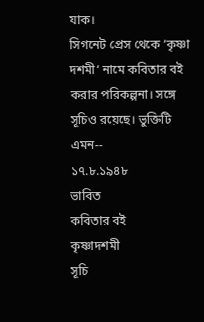যাক।
সিগনেট প্রেস থেকে ‘কৃষ্ণা দশমী‘ নামে কবিতার বই করার পরিকল্পনা। সঙ্গে সূচিও রয়েছে। ভুক্তিটি এমন--
১৭.৮.১৯৪৮
ভাবিত
কবিতার বই
কৃষ্ণাদশমী
সূচি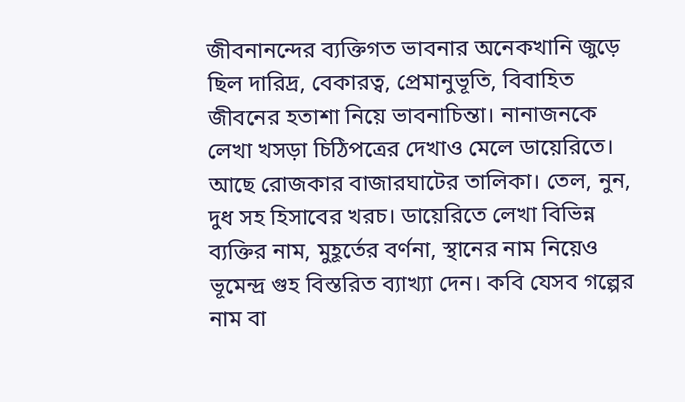জীবনানন্দের ব্যক্তিগত ভাবনার অনেকখানি জুড়ে ছিল দারিদ্র, বেকারত্ব, প্রেমানুভূতি, বিবাহিত জীবনের হতাশা নিয়ে ভাবনাচিন্তা। নানাজনকে লেখা খসড়া চিঠিপত্রের দেখাও মেলে ডায়েরিতে। আছে রোজকার বাজারঘাটের তালিকা। তেল, নুন, দুধ সহ হিসাবের খরচ। ডায়েরিতে লেখা বিভিন্ন ব্যক্তির নাম, মুহূর্তের বর্ণনা, স্থানের নাম নিয়েও ভূমেন্দ্র গুহ বিস্তরিত ব্যাখ্যা দেন। কবি যেসব গল্পের নাম বা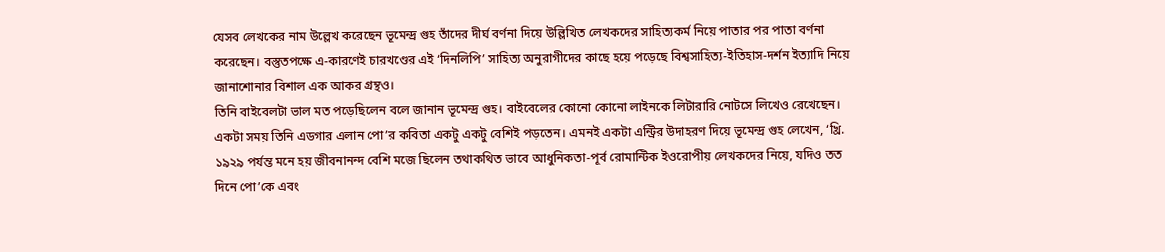যেসব লেখকের নাম উল্লেখ করেছেন ভূমেন্দ্র গুহ তাঁদের দীর্ঘ বর্ণনা দিয়ে উল্লিখিত লেখকদের সাহিত্যকর্ম নিয়ে পাতার পর পাতা বর্ণনা করেছেন। বস্তুতপক্ষে এ-কারণেই চারখণ্ডের এই ‘দিনলিপি’ সাহিত্য অনুরাগীদের কাছে হয়ে পড়েছে বিশ্বসাহিত্য-ইতিহাস-দর্শন ইত্যাদি নিয়ে জানাশোনার বিশাল এক আকর গ্রন্থও।
তিনি বাইবেলটা ভাল মত পড়েছিলেন বলে জানান ভূমেন্দ্র গুহ। বাইবেলের কোনো কোনো লাইনকে লিটারারি নোটসে লিখেও রেখেছেন।
একটা সময় তিনি এডগার এলান পো’র কবিতা একটু একটু বেশিই পড়তেন। এমনই একটা এন্ট্রির উদাহরণ দিয়ে ভূমেন্দ্র গুহ লেখেন, ‘খ্রি. ১৯২৯ পর্যন্ত মনে হয় জীবনানন্দ বেশি মজে ছিলেন তথাকথিত ভাবে আধুনিকতা-পূর্ব রোমান্টিক ইওরোপীয় লেখকদের নিয়ে, যদিও তত দিনে পো’কে এবং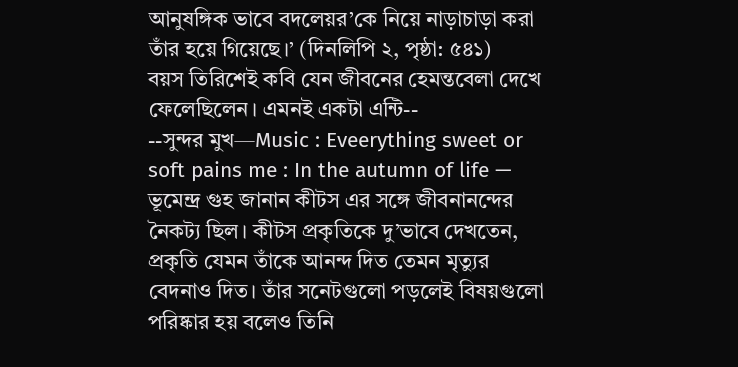আনুষঙ্গিক ভাবে বদলেয়র’কে নিয়ে নাড়াচাড়া করা তাঁর হয়ে গিয়েছে।’ (দিনলিপি ২, পৃষ্ঠা: ৫৪১)
বয়স তিরিশেই কবি যেন জীবনের হেমন্তবেলা দেখে ফেলেছিলেন। এমনই একটা এন্টি--
--সুন্দর মুখ—Music : Eveerything sweet or soft pains me : In the autumn of life —
ভূমেন্দ্র গুহ জানান কীটস এর সঙ্গে জীবনানন্দের নৈকট্য ছিল। কীটস প্রকৃতিকে দু’ভাবে দেখতেন, প্রকৃতি যেমন তাঁকে আনন্দ দিত তেমন মৃত্যুর বেদনাও দিত। তাঁর সনেটগুলো পড়লেই বিষয়গুলো পরিষ্কার হয় বলেও তিনি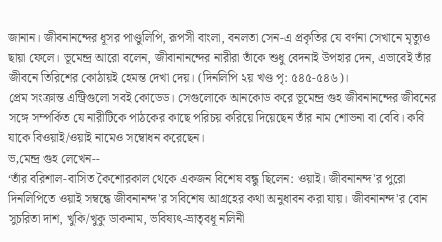জানান। জীবনানন্দের ধূসর পাণ্ডুলিপি, রূপসী বাংলা, বনলতা সেন-এ প্রকৃতির যে বর্ণনা সেখানে মৃত্যুও ছায়া ফেলে। ভূমেন্দ্র আরো বলেন, জীবানানন্দের নারীরা তাঁকে শুধু বেদনাই উপহার দেন, এভাবেই তাঁর জীবনে তিরিশের কোঠায়ই হেমন্ত দেখা দেয়। (দিনলিপি ২য় খণ্ড পৃ: ৫৪৫-৫৪৬)।
প্রেম সংক্রান্ত এন্ট্রিগুলো সবই কোডেড। সেগুলোকে আনকোড করে ভূমেন্দ্র গুহ জীবনানন্দের জীবনের সঙ্গে সম্পর্কিত যে নারীটিকে পাঠকের কাছে পরিচয় করিয়ে দিয়েছেন তাঁর নাম শোভনা বা বেবি। কবি যাকে বিওয়াই/ওয়াই নামেও সম্বোধন করেছেন।
ভ‚মেন্দ্র গুহ লেখেন--
‘তাঁর বরিশাল-বাসিত কৈশোরকাল থেকে একজন বিশেষ বন্ধু ছিলেন: ওয়াই। জীবনানন্দ'র পুরো দিনলিপিতে ওয়াই সম্বন্ধে জীবনানন্দ'র সবিশেষ আগ্রহের কথা অনুধাবন করা যায়। জীবনানন্দ'র বোন সুচরিতা দাশ, খুকি/খুকু ডাকনাম, ভবিষ্যৎ-ভ্রাতৃবধূ নলিনী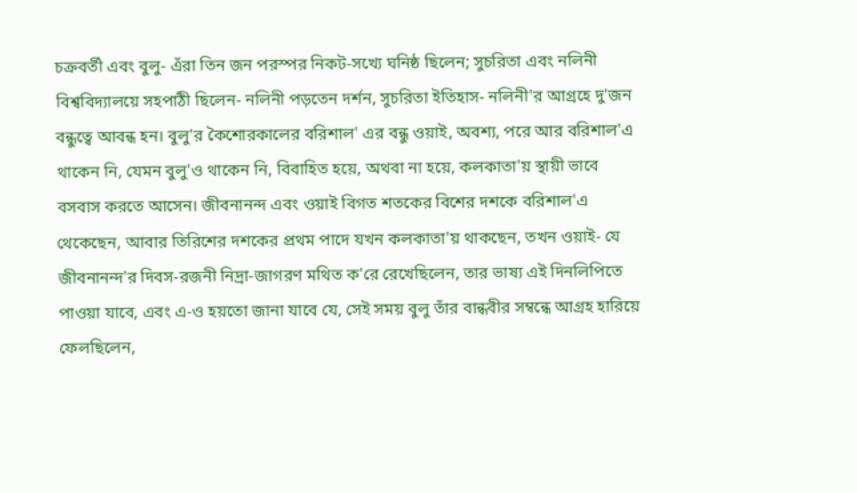চক্রবর্তী এবং বুলু- এঁরা তিন জন পরস্পর নিকট-সখ্যে ঘনিষ্ঠ ছিলেন; সুচরিতা এবং নলিনী বিশ্ববিদ্যালয়ে সহপাঠী ছিলেন- নলিনী পড়তেন দর্শন, সুচরিতা ইতিহাস- নলিনী'র আগ্রহে দু'জন বন্ধুত্বে আবন্ধ হন। বুলু'র কৈশোরকালের বরিশাল' এর বন্ধু ওয়াই, অবশ্য, পরে আর বরিশাল'এ থাকেন নি, যেমন বুলু'ও থাকেন নি, বিবাহিত হয়ে, অথবা না হয়ে, কলকাতা'য় স্থায়ী ভাবে বসবাস করতে আসেন। জীবনানন্দ এবং ওয়াই বিগত শতকের বিশের দশকে বরিশাল'এ থেকেছেন, আবার তিরিশের দশকের প্রথম পাদে যখন কলকাতা'য় থাকছেন, তখন ওয়াই- যে জীবনানন্দ'র দিবস-রজনী নিদ্রা-জাগরণ মথিত ক'রে রেখেছিলেন, তার ভাষ্য এই দিনলিপিতে পাওয়া যাবে, এবং এ-ও হয়তো জানা যাবে যে, সেই সময় বুলু তাঁর বান্ধবীর সম্বন্ধে আগ্রহ হারিয়ে ফেলছিলেন,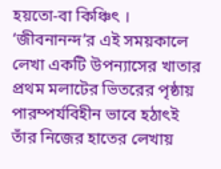হয়তো-বা কিঞ্চিৎ ।
‘জীবনানন্দ’র এই সময়কালে লেখা একটি উপন্যাসের খাতার প্রথম মলাটের ভিতরের পৃষ্ঠায় পারম্পর্যবিহীন ভাবে হঠাৎই তাঁর নিজের হাতের লেখায়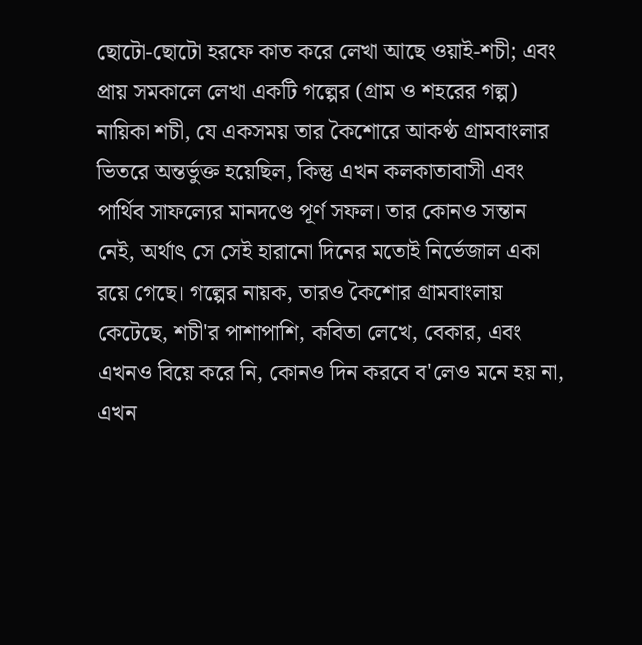ছোটো-ছোটো হরফে কাত করে লেখা আছে ওয়াই-শচী; এবং প্রায় সমকালে লেখা একটি গল্পের (গ্রাম ও শহরের গল্প) নায়িকা শচী, যে একসময় তার কৈশোরে আকণ্ঠ গ্রামবাংলার ভিতরে অন্তর্ভুক্ত হয়েছিল, কিন্তু এখন কলকাতাবাসী এবং পার্থিব সাফল্যের মানদণ্ডে পূর্ণ সফল। তার কোনও সন্তান নেই, অর্থাৎ সে সেই হারানো দিনের মতোই নির্ভেজাল একা রয়ে গেছে। গল্পের নায়ক, তারও কৈশোর গ্রামবাংলায় কেটেছে, শচী'র পাশাপাশি, কবিতা লেখে, বেকার, এবং এখনও বিয়ে করে নি, কোনও দিন করবে ব'লেও মনে হয় না, এখন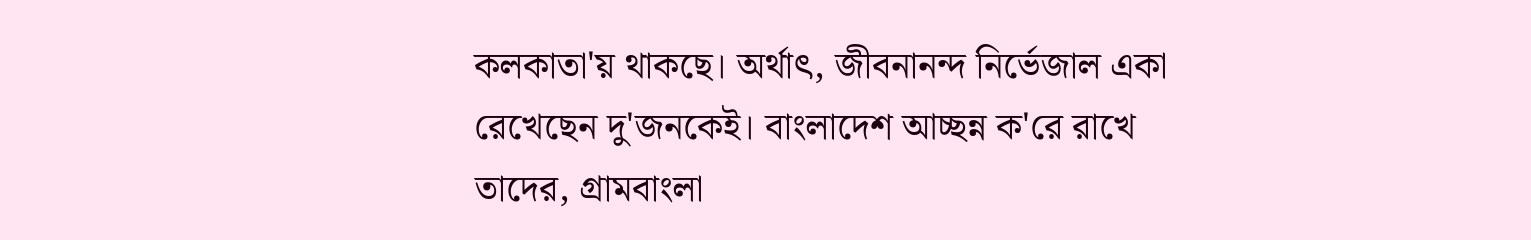কলকাতা'য় থাকছে। অর্থাৎ, জীবনানন্দ নির্ভেজাল একা রেখেছেন দু'জনকেই। বাংলাদেশ আচ্ছন্ন ক'রে রাখে তাদের, গ্রামবাংলা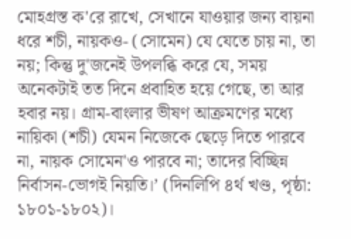মোহগ্রস্ত ক'রে রাখে, সেখানে যাওয়ার জন্য বায়না ধরে শচী, নায়কও- (সোমেন) যে যেতে চায় না, তা নয়; কিন্তু দু'জনেই উপলব্ধি করে যে, সময় অনেকটাই তত দিনে প্রবাহিত হয়ে গেছে, তা আর হবার নয়। গ্রাম-বাংলার ভীষণ আক্রমণের মধ্যে নায়িকা (শচী) যেমন নিজেকে ছেড়ে দিতে পারবে না, নায়ক সোমেন'ও পারবে না; তাদের বিচ্ছিন্ন নির্বাসন-ভোগই নিয়তি।’ (দিনলিপি ৪র্থ খণ্ড, পৃষ্ঠা: ১৮০১-১৮০২)।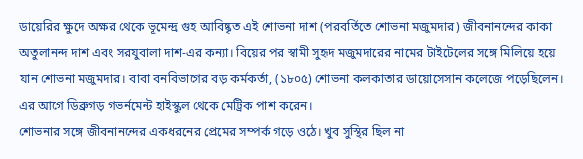ডায়েরির ক্ষুদে অক্ষর থেকে ভূমেন্দ্র গুহ আবিষ্কৃত এই শোভনা দাশ (পরবর্তিতে শোভনা মজুমদার) জীবনানন্দের কাকা অতুলানন্দ দাশ এবং সরযুবালা দাশ-এর কন্যা। বিয়ের পর স্বামী সুহৃদ মজুমদারের নামের টাইটেলের সঙ্গে মিলিয়ে হয়ে যান শোভনা মজুমদার। বাবা বনবিভাগের বড় কর্মকর্তা, (১৮০৫) শোভনা কলকাতার ডায়োসেসান কলেজে পড়েছিলেন। এর আগে ডিব্রুগড় গভর্নমেন্ট হাইস্কুল থেকে মেট্রিক পাশ করেন।
শোভনার সঙ্গে জীবনানন্দের একধরনের প্রেমের সম্পর্ক গড়ে ওঠে। খুব সুস্থির ছিল না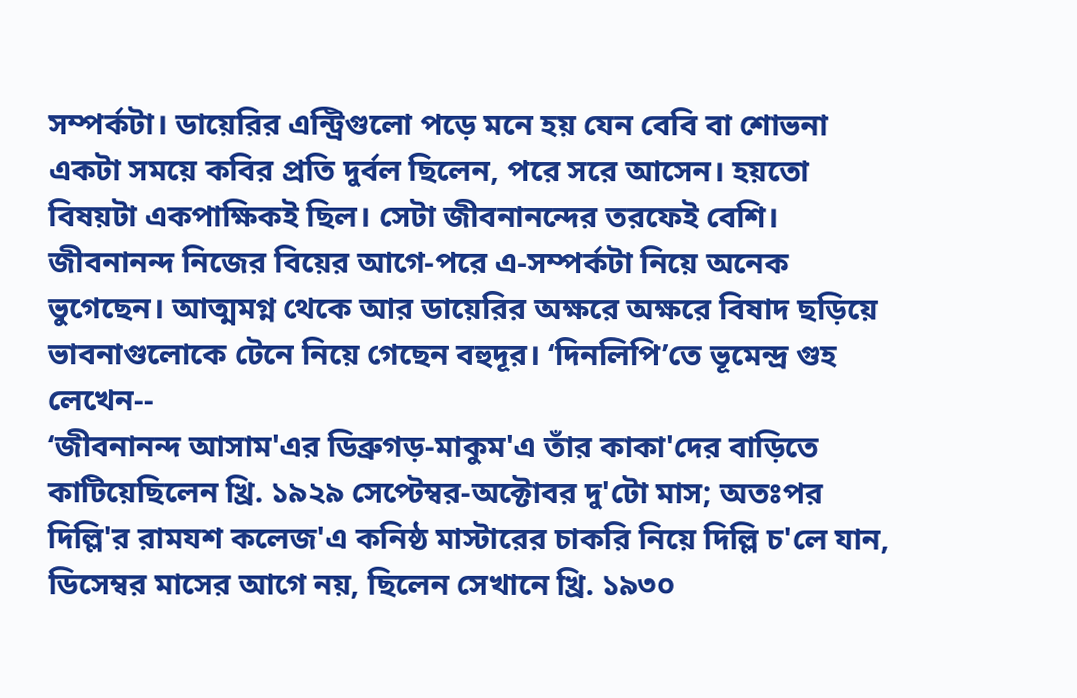সম্পর্কটা। ডায়েরির এন্ট্রিগুলো পড়ে মনে হয় যেন বেবি বা শোভনা একটা সময়ে কবির প্রতি দুর্বল ছিলেন, পরে সরে আসেন। হয়তো বিষয়টা একপাক্ষিকই ছিল। সেটা জীবনানন্দের তরফেই বেশি। জীবনানন্দ নিজের বিয়ের আগে-পরে এ-সম্পর্কটা নিয়ে অনেক ভুগেছেন। আত্মমগ্ন থেকে আর ডায়েরির অক্ষরে অক্ষরে বিষাদ ছড়িয়ে ভাবনাগুলোকে টেনে নিয়ে গেছেন বহুদূর। ‘দিনলিপি’তে ভূমেন্দ্র গুহ লেখেন--
‘জীবনানন্দ আসাম'এর ডিব্রুগড়-মাকুম'এ তাঁর কাকা'দের বাড়িতে কাটিয়েছিলেন খ্রি. ১৯২৯ সেপ্টেম্বর-অক্টোবর দু'টো মাস; অতঃপর দিল্লি'র রামযশ কলেজ'এ কনিষ্ঠ মাস্টারের চাকরি নিয়ে দিল্লি চ'লে যান, ডিসেম্বর মাসের আগে নয়, ছিলেন সেখানে খ্রি. ১৯৩০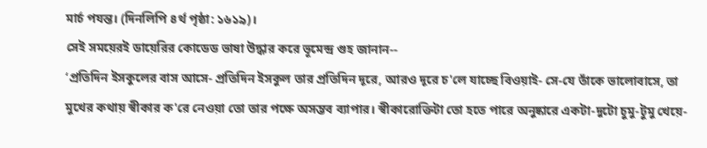মার্চ পযন্ত। (দিনলিপি ৪র্থ পৃষ্ঠা: ১৬১৯)।
সেই সময়েরই ডায়েরির কোডেড ভাষা উদ্ধার করে ভূমেন্দ্র গুহ জানান--
‘প্রতিদিন ইসকুলের বাস আসে- প্রতিদিন ইসকুল তার প্রতিদিন দূরে, আরও দূরে চ'লে যাচ্ছে বিওয়াই- সে-যে তাঁকে ভালোবাসে, তা মুখের কথায় স্বীকার ক'রে নেওয়া তো তার পক্ষে অসম্ভব ব্যাপার। স্বীকারোক্তিটা তো হতে পারে অনুষ্কারে একটা-দুটো চুমু-টুমু খেয়ে-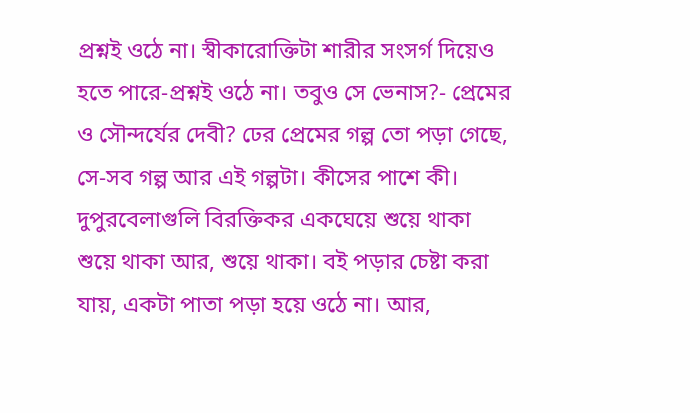প্রশ্নই ওঠে না। স্বীকারোক্তিটা শারীর সংসর্গ দিয়েও হতে পারে-প্রশ্নই ওঠে না। তবুও সে ভেনাস?- প্রেমের ও সৌন্দর্যের দেবী? ঢের প্রেমের গল্প তো পড়া গেছে, সে-সব গল্প আর এই গল্পটা। কীসের পাশে কী। দুপুরবেলাগুলি বিরক্তিকর একঘেয়ে শুয়ে থাকা শুয়ে থাকা আর, শুয়ে থাকা। বই পড়ার চেষ্টা করা যায়, একটা পাতা পড়া হয়ে ওঠে না। আর,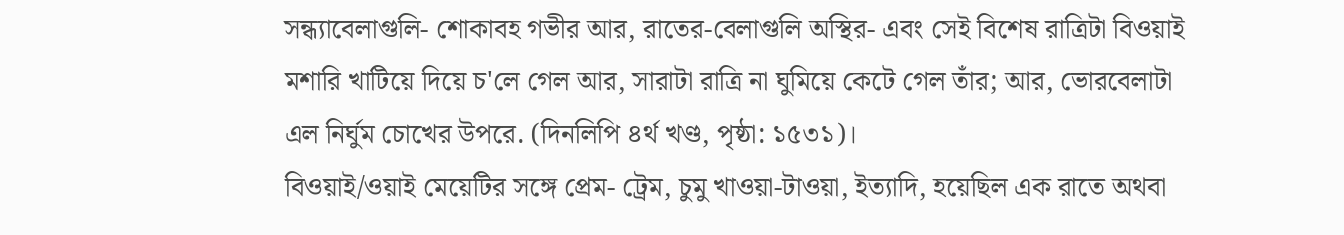সন্ধ্যাবেলাগুলি- শোকাবহ গভীর আর, রাতের-বেলাগুলি অস্থির- এবং সেই বিশেষ রাত্রিটা বিওয়াই মশারি খাটিয়ে দিয়ে চ'লে গেল আর, সারাটা রাত্রি না ঘুমিয়ে কেটে গেল তাঁর; আর, ভোরবেলাটা এল নির্ঘুম চোখের উপরে. (দিনলিপি ৪র্থ খণ্ড, পৃষ্ঠা: ১৫৩১)।
বিওয়াই/ওয়াই মেয়েটির সঙ্গে প্রেম- ট্রেম, চুমু খাওয়া-টাওয়া, ইত্যাদি, হয়েছিল এক রাতে অথবা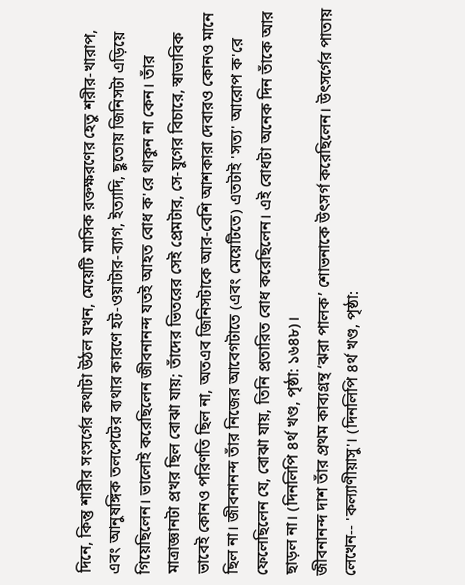দিনে, কিন্তু শারীর সংসর্গের কথাটা উঠল যখন, মেয়েটি মাসিক রক্তক্ষরণের হেতু শরীর-খারাপ, এবং আনুষঙ্গিক তলপেটের ব্যথার কারণে হট-ওয়াটার-ব্যাগ, ইত্যাদি, ছুতোয় জিনিসটা এড়িয়ে গিয়েছিলেন। ভালোই করেছিলেন জীবনানন্দ যতই আহত বোধ ক'রে থাকুন না কেন। তাঁর মাত্রাজ্ঞানটা প্রখর ছিল বোঝা যায়; তাঁদের ভিতরের সেই প্রেমটার, সে-যুগের বিচারে, স্বাভাবিক ভাবেই কোনও পরিণতি ছিল না, অতএব জিনিসটাকে আর-বেশি আশকারা দেবারও কোনও মানে ছিল না। জীবনানন্দ তাঁর নিজের আবেগটাতে (এবং মেয়েটিতে) এতটাই 'সত্য' আরোপ ক'রে ফেলেছিলেন যে, বোঝা যায়, তিনি প্রতারিত বোধ করেছিলেন। এই বোধটা অনেক দিন তাঁকে আর ছাড়ল না। (দিনলিপি ৪র্থ খণ্ড, পৃষ্ঠা: ১৬৪৮)।
জীবনানন্দ দাশ তাঁর প্রথম কাব্যগ্রন্থ ‘ঝরা পালক’ শোভনাকে উৎসর্গ করেছিলেন। উৎসর্গের পাতায় লেখেন-- 'কল্যাণীয়াসু'। (দিনলিপি ৪র্থ খণ্ড, পৃষ্ঠা: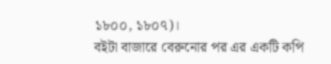১৮০০, ১৮০৭)।
বইটা বাজারে বেরুনোর পর এর একটি কপি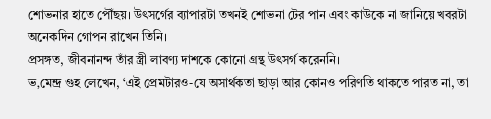শোভনার হাতে পৌঁছয়। উৎসর্গের ব্যাপারটা তখনই শোভনা টের পান এবং কাউকে না জানিয়ে খবরটা অনেকদিন গোপন রাখেন তিনি।
প্রসঙ্গত, জীবনানন্দ তাঁর স্ত্রী লাবণ্য দাশকে কোনো গ্রন্থ উৎসর্গ করেননি।
ভ‚মেন্দ্র গুহ লেখেন, ‘এই প্রেমটারও-যে অসার্থকতা ছাড়া আর কোনও পরিণতি থাকতে পারত না, তা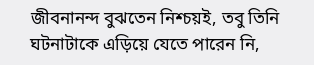জীবনানন্দ বুঝতেন নিশ্চয়ই, তবু তিনি ঘটনাটাকে এড়িয়ে যেতে পারেন নি,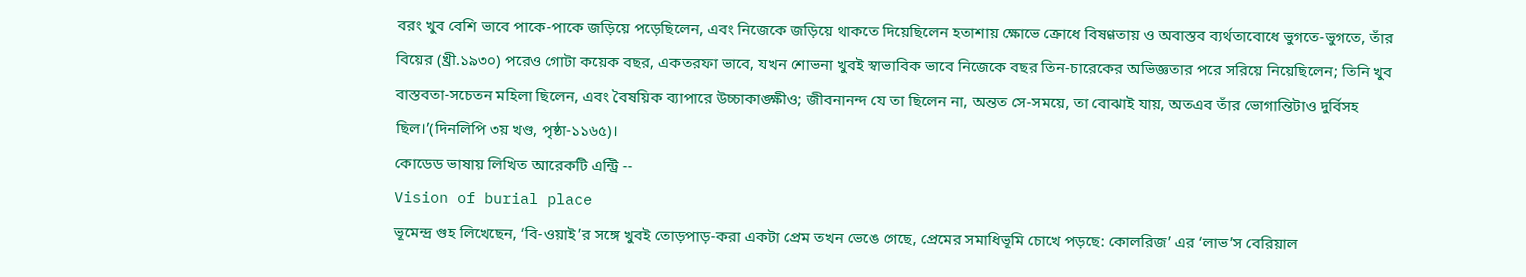বরং খুব বেশি ভাবে পাকে-পাকে জড়িয়ে পড়েছিলেন, এবং নিজেকে জড়িয়ে থাকতে দিয়েছিলেন হতাশায় ক্ষোভে ক্রোধে বিষণ্ণতায় ও অবাস্তব ব্যর্থতাবোধে ভুগতে-ভুগতে, তাঁর বিয়ের (খ্রী.১৯৩০) পরেও গোটা কয়েক বছর, একতরফা ভাবে, যখন শোভনা খুবই স্বাভাবিক ভাবে নিজেকে বছর তিন-চারেকের অভিজ্ঞতার পরে সরিয়ে নিয়েছিলেন; তিনি খুব বাস্তবতা-সচেতন মহিলা ছিলেন, এবং বৈষয়িক ব্যাপারে উচ্চাকাঙ্ক্ষীও; জীবনানন্দ যে তা ছিলেন না, অন্তত সে-সময়ে, তা বোঝাই যায়, অতএব তাঁর ভোগান্তিটাও দুর্বিসহ ছিল।’(দিনলিপি ৩য় খণ্ড, পৃষ্ঠা-১১৬৫)।
কোডেড ভাষায় লিখিত আরেকটি এন্ট্রি --
Vision of burial place
ভূমেন্দ্র গুহ লিখেছেন, ‘বি-ওয়াই’র সঙ্গে খুবই তোড়পাড়-করা একটা প্রেম তখন ভেঙে গেছে, প্রেমের সমাধিভূমি চোখে পড়ছে: কোলরিজ’ এর ‘লাভ’স বেরিয়াল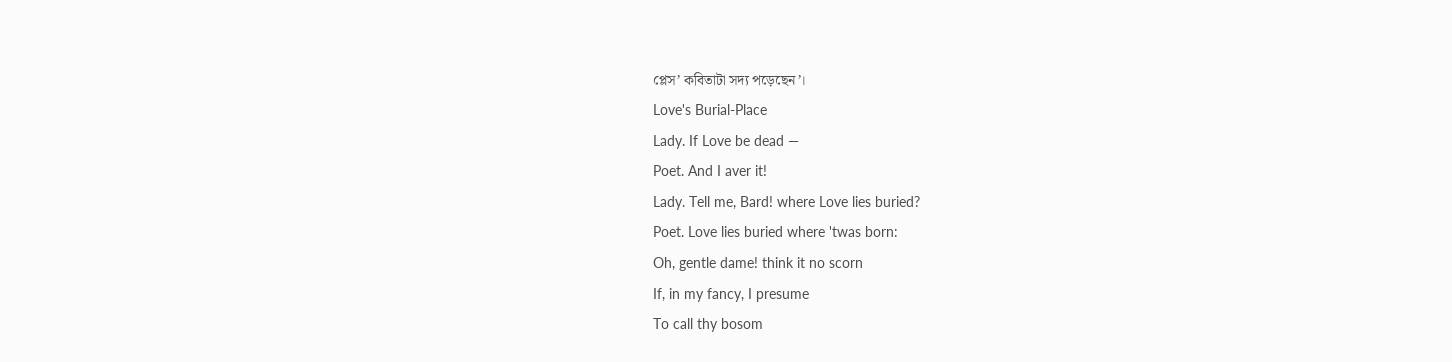প্লেস’ কবিতাটা সদ্য পড়েছেন’।
Love's Burial-Place
Lady. If Love be dead —
Poet. And I aver it!
Lady. Tell me, Bard! where Love lies buried?
Poet. Love lies buried where 'twas born:
Oh, gentle dame! think it no scorn
If, in my fancy, I presume
To call thy bosom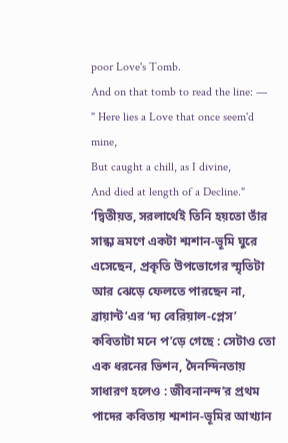poor Love's Tomb.
And on that tomb to read the line: —
" Here lies a Love that once seem'd mine,
But caught a chill, as I divine,
And died at length of a Decline."
‘দ্বিতীয়ত, সরলার্থেই তিনি হয়তো তাঁর সান্ধ্য ভ্রমণে একটা শ্মশান-ভূমি ঘুরে এসেছেন, প্রকৃতি উপভোগের স্মৃতিটা আর ঝেড়ে ফেলতে পারছেন না, ব্রায়ান্ট’এর ‘দ্য বেরিয়াল-প্লেস’ কবিতাটা মনে প’ড়ে গেছে : সেটাও তো এক ধরনের ভিশন, দৈনন্দিনতায় সাধারণ হলেও : জীবনানন্দ’র প্রথম পাদের কবিতায় শ্মশান-ভূমির আখ্যান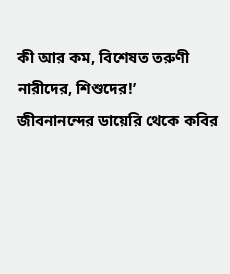কী আর কম, বিশেষত তরুণী নারীদের, শিশুদের!’
জীবনানন্দের ডায়েরি থেকে কবির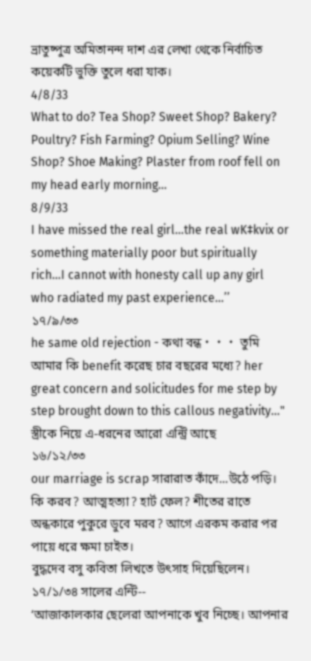ভ্রাতুষ্পুত্র অমিতানন্দ দাশ এর লেখা থেকে নির্বাচিত কয়েকটি ভুক্তি তুলে ধরা যাক।
4/8/33
What to do? Tea Shop? Sweet Shop? Bakery? Poultry? Fish Farming? Opium Selling? Wine Shop? Shoe Making? Plaster from roof fell on my head early morning…
8/9/33
I have missed the real girl…the real wK‡kvix or something materially poor but spiritually rich…I cannot with honesty call up any girl who radiated my past experience…’’
১৭/৯/৩৩
he same old rejection - কথা বন্ধ・・・ তুমি আমার কি benefit করেছ চার বছরের মধ্যে? her great concern and solicitudes for me step by step brought down to this callous negativity..."
স্ত্রীকে নিয়ে এ-ধরনের আরো এন্ট্রি আছে
১৬/১২/৩৩
our marriage is scrap সারারাত কাঁদে...উঠে পড়ি। কি করব? আত্মহত্যা? হার্ট ফেল? শীতের রাতে অন্ধকারে পুকুরে ডুবে মরব? আগে এরকম করার পর পায়ে ধরে ক্ষমা চাইত।
বুদ্ধদেব বসু কবিতা লিখতে উৎসাহ দিয়েছিলেন।
১৭/১/৩৪ সালের এন্টি--
‘আজাকালকার ছেলেরা আপনাকে খুব নিচ্ছে। আপনার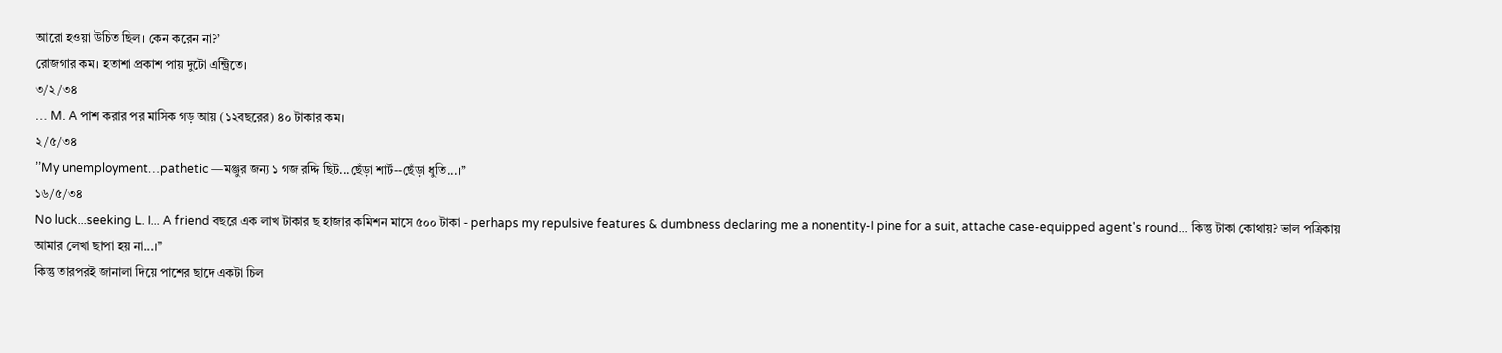আরো হওয়া উচিত ছিল। কেন করেন না?’
রোজগার কম। হতাশা প্রকাশ পায় দুটো এন্ট্রিতে।
৩/২/৩৪
… M. A পাশ করার পর মাসিক গড় আয় (১২বছরের) ৪০ টাকার কম।
২/৫/৩৪
’’My unemployment…pathetic —মঞ্জুর জন্য ১ গজ রদ্দি ছিট...ছেঁড়া শার্ট--ছেঁড়া ধুতি...।’’
১৬/৫/৩৪
No luck...seeking L. I... A friend বছরে এক লাখ টাকার ছ হাজার কমিশন মাসে ৫০০ টাকা - perhaps my repulsive features & dumbness declaring me a nonentity-I pine for a suit, attache case-equipped agent's round... কিন্তু টাকা কোথায়? ভাল পত্রিকায় আমার লেখা ছাপা হয় না...।’’
কিন্তু তারপরই জানালা দিয়ে পাশের ছাদে একটা চিল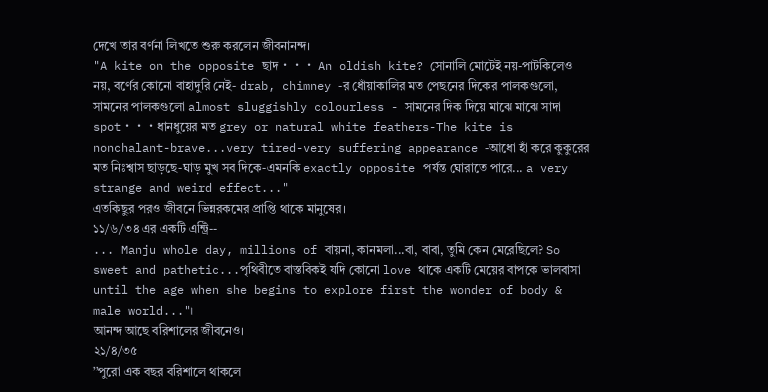দেখে তার বর্ণনা লিখতে শুরু করলেন জীবনানন্দ।
"A kite on the opposite ছাদ・・・ An oldish kite? সোনালি মোটেই নয়-পাটকিলেও নয়, বর্ণের কোনো বাহাদুরি নেই- drab, chimney -র ধোঁয়াকালির মত পেছনের দিকের পালকগুলো, সামনের পালকগুলো almost sluggishly colourless - সামনের দিক দিয়ে মাঝে মাঝে সাদা spot・・・ধানধুয়ের মত grey or natural white feathers-The kite is nonchalant-brave...very tired-very suffering appearance -আধো হাঁ করে কুকুরের মত নিঃশ্বাস ছাড়ছে-ঘাড় মুখ সব দিকে-এমনকি exactly opposite পর্যন্ত ঘোরাতে পারে... a very strange and weird effect..."
এতকিছুর পরও জীবনে ভিন্নরকমের প্রাপ্তি থাকে মানুষের।
১১/৬/৩৪ এর একটি এন্ট্রি--
... Manju whole day, millions of বায়না, কানমলা...বা, বাবা, তুমি কেন মেরেছিলে? So sweet and pathetic...পৃথিবীতে বাস্তবিকই যদি কোনো love থাকে একটি মেয়ের বাপকে ভালবাসা until the age when she begins to explore first the wonder of body & male world..."।
আনন্দ আছে বরিশালের জীবনেও।
২১/৪/৩৫
’’পুরো এক বছর বরিশালে থাকলে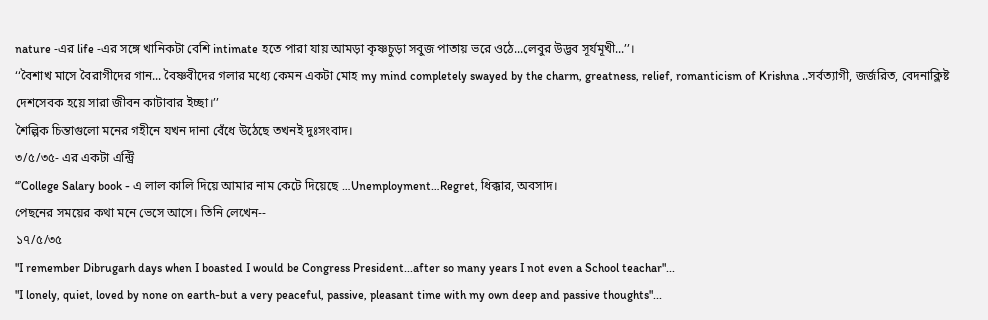nature -এর life -এর সঙ্গে খানিকটা বেশি intimate হতে পারা যায় আমড়া কৃষ্ণচুড়া সবুজ পাতায় ভরে ওঠে...লেবুর উদ্ভব সূর্যমূখী...’’।
‘‘বৈশাখ মাসে বৈরাগীদের গান... বৈষ্ণবীদের গলার মধ্যে কেমন একটা মোহ my mind completely swayed by the charm, greatness, relief, romanticism of Krishna ..সর্বত্যাগী, জর্জরিত, বেদনাক্লিষ্ট দেশসেবক হয়ে সারা জীবন কাটাবার ইচ্ছা।’’
শৈল্পিক চিন্তাগুলো মনের গহীনে যখন দানা বেঁধে উঠেছে তখনই দুঃসংবাদ।
৩/৫/৩৫- এর একটা এন্ট্রি
“’College Salary book - এ লাল কালি দিয়ে আমার নাম কেটে দিয়েছে …Unemployment…Regret, ধিক্কার, অবসাদ।
পেছনের সময়ের কথা মনে ভেসে আসে। তিনি লেখেন--
১৭/৫/৩৫
"I remember Dibrugarh days when I boasted I would be Congress President...after so many years I not even a School teachar"...
"I lonely, quiet, loved by none on earth-but a very peaceful, passive, pleasant time with my own deep and passive thoughts"...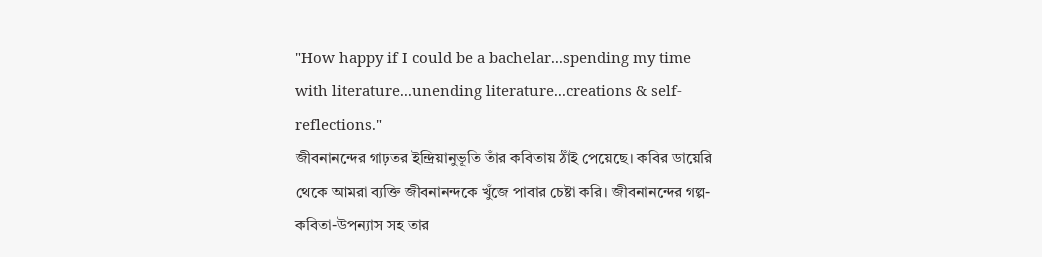"How happy if I could be a bachelar...spending my time with literature...unending literature...creations & self-reflections."
জীবনানন্দের গাঢ়তর ইন্দ্রিয়ানুভূতি তাঁর কবিতায় ঠাঁই পেয়েছে। কবির ডায়েরি থেকে আমরা ব্যক্তি জীবনানন্দকে খুঁজে পাবার চেষ্টা করি। জীবনানন্দের গল্প-কবিতা-উপন্যাস সহ তার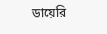ডায়েরি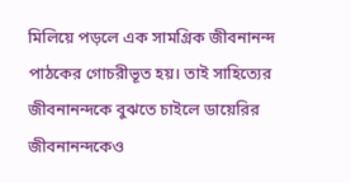মিলিয়ে পড়লে এক সামগ্রিক জীবনানন্দ পাঠকের গোচরীভূত হয়। তাই সাহিত্যের জীবনানন্দকে বুঝতে চাইলে ডায়েরির জীবনানন্দকেও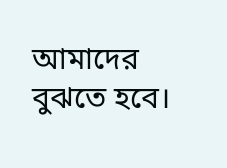আমাদের বুঝতে হবে।